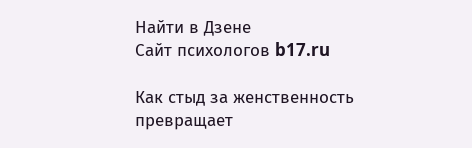Найти в Дзене
Сайт психологов b17.ru

Как стыд за женственность превращает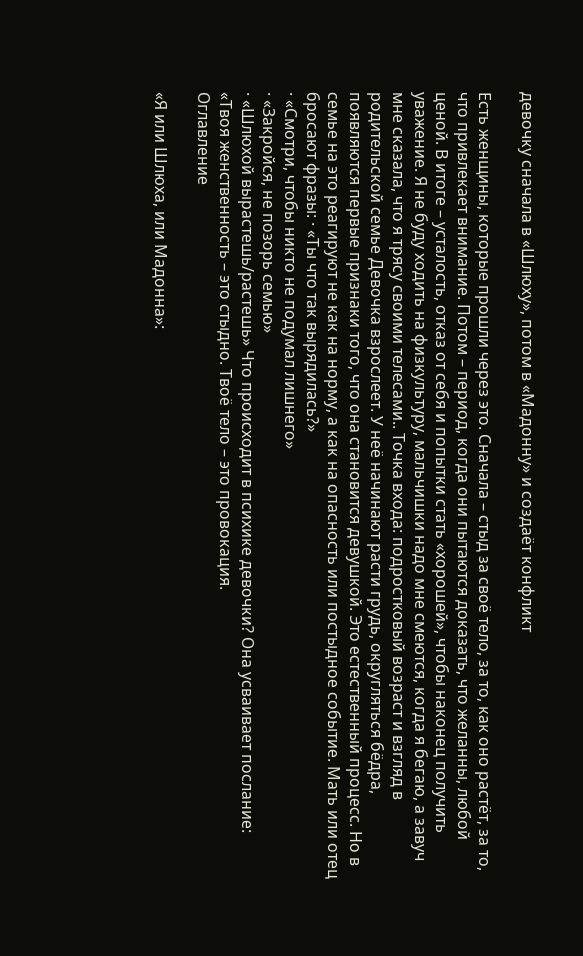девочку сначала в «Шлюху», потом в «Мадонну» и создаёт конфликт

Есть женщины, которые прошли через это. Сначала – стыд за своё тело, за то, как оно растёт, за то, что привлекает внимание. Потом – период, когда они пытаются доказать, что желанны, любой ценой. В итоге – усталость, отказ от себя и попытки стать «хорошей», чтобы наконец получить уважение. Я не буду ходить на физкультуру, мальчишки надо мне смеются, когда я бегаю, а завуч мне сказала, что я трясу своими телесами.. Точка входа: подростковый возраст и взгляд в родительской семье Девочка взрослеет. У неё начинают расти грудь, округляться бёдра, появляются первые признаки того, что она становится девушкой. Это естественный процесс. Но в семье на это реагируют не как на норму, а как на опасность или постыдное событие. Мать или отец бросают фразы: · «Ты что так вырядилась?»
· «Смотри, чтобы никто не подумал лишнего»
· «Закройся, не позорь семью»
· «Шлюхой вырастешь/растешь» Что происходит в психике девочки? Она усваивает послание: «Твоя женственность – это стыдно. Твоё тело – это провокация.
Оглавление

«Я или Шлюха, или Мадонна»: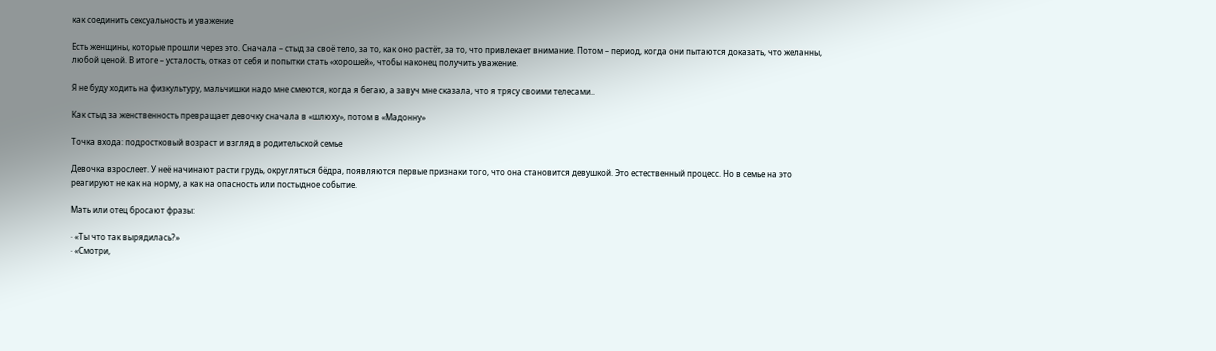как соединить сексуальность и уважение

Есть женщины, которые прошли через это. Сначала – стыд за своё тело, за то, как оно растёт, за то, что привлекает внимание. Потом – период, когда они пытаются доказать, что желанны, любой ценой. В итоге – усталость, отказ от себя и попытки стать «хорошей», чтобы наконец получить уважение.

Я не буду ходить на физкультуру, мальчишки надо мне смеются, когда я бегаю, а завуч мне сказала, что я трясу своими телесами..

Как стыд за женственность превращает девочку сначала в «шлюху», потом в «Мадонну»

Точка входа: подростковый возраст и взгляд в родительской семье

Девочка взрослеет. У неё начинают расти грудь, округляться бёдра, появляются первые признаки того, что она становится девушкой. Это естественный процесс. Но в семье на это реагируют не как на норму, а как на опасность или постыдное событие.

Мать или отец бросают фразы:

· «Ты что так вырядилась?»
· «Смотри,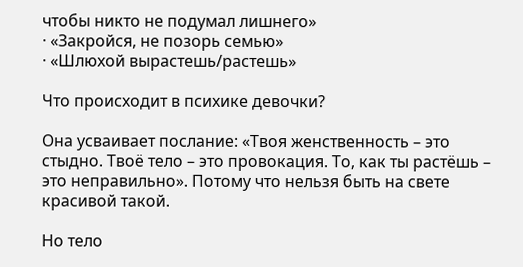чтобы никто не подумал лишнего»
· «Закройся, не позорь семью»
· «Шлюхой вырастешь/растешь»

Что происходит в психике девочки?

Она усваивает послание: «Твоя женственность – это стыдно. Твоё тело – это провокация. То, как ты растёшь – это неправильно». Потому что нельзя быть на свете красивой такой.

Но тело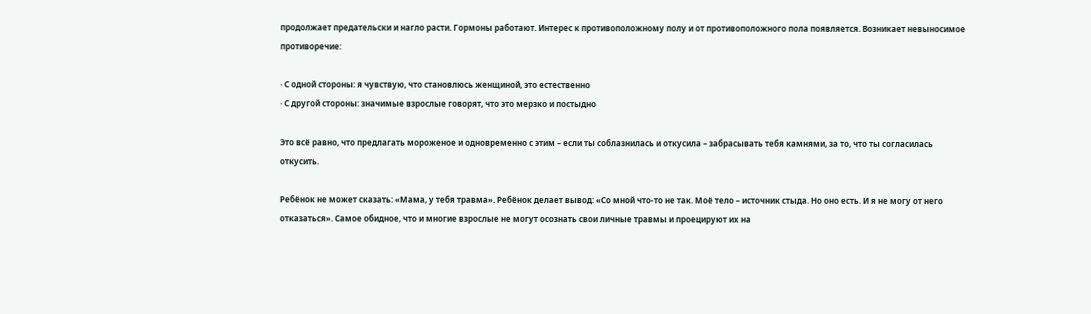продолжает предательски и нагло расти. Гормоны работают. Интерес к противоположному полу и от противоположного пола появляется. Возникает невыносимое противоречие:

· С одной стороны: я чувствую, что становлюсь женщиной, это естественно
· С другой стороны: значимые взрослые говорят, что это мерзко и постыдно

Это всё равно, что предлагать мороженое и одновременно с этим – если ты соблазнилась и откусила – забрасывать тебя камнями, за то, что ты согласилась откусить.

Ребёнок не может сказать: «Мама, у тебя травма». Ребёнок делает вывод: «Со мной что-то не так. Моё тело – источник стыда. Но оно есть. И я не могу от него отказаться». Самое обидное, что и многие взрослые не могут осознать свои личные травмы и проецируют их на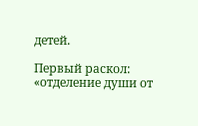детей.

Первый раскол: «отделение души от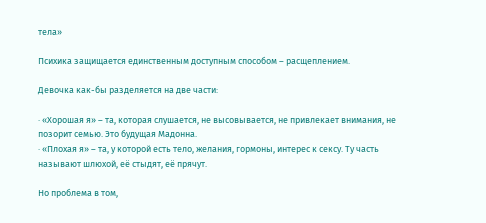тела»

Психика защищается единственным доступным способом – расщеплением.

Девочка как-бы разделяется на две части:

· «Хорошая я» – та, которая слушается, не высовывается, не привлекает внимания, не позорит семью. Это будущая Мадонна.
· «Плохая я» – та, у которой есть тело, желания, гормоны, интерес к сексу. Ту часть называют шлюхой, её стыдят, её прячут.

Но проблема в том,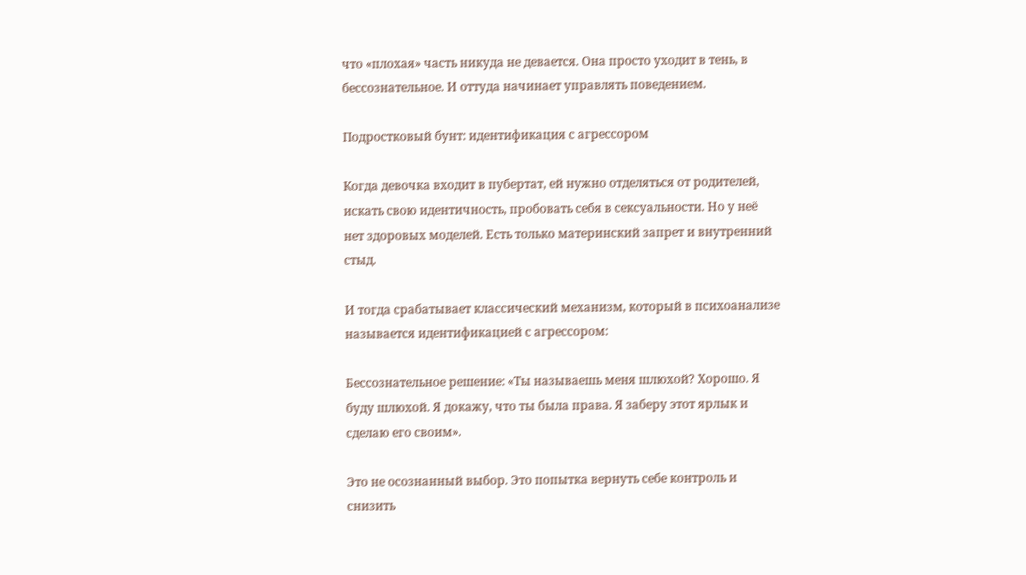что «плохая» часть никуда не девается. Она просто уходит в тень, в бессознательное. И оттуда начинает управлять поведением.

Подростковый бунт: идентификация с агрессором

Когда девочка входит в пубертат, ей нужно отделяться от родителей, искать свою идентичность, пробовать себя в сексуальности. Но у неё нет здоровых моделей. Есть только материнский запрет и внутренний стыд.

И тогда срабатывает классический механизм, который в психоанализе называется идентификацией с агрессором:

Бессознательное решение: «Ты называешь меня шлюхой? Хорошо. Я буду шлюхой. Я докажу, что ты была права. Я заберу этот ярлык и сделаю его своим».

Это не осознанный выбор. Это попытка вернуть себе контроль и снизить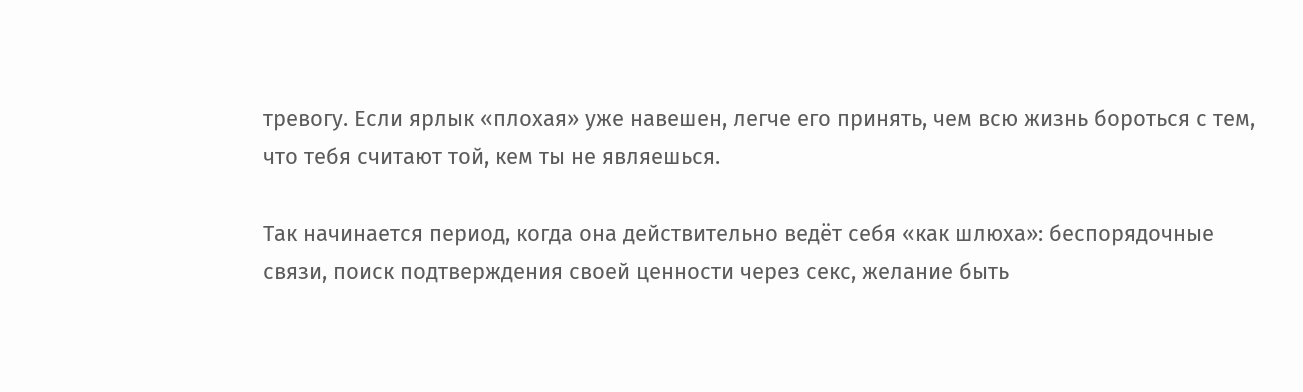тревогу. Если ярлык «плохая» уже навешен, легче его принять, чем всю жизнь бороться с тем, что тебя считают той, кем ты не являешься.

Так начинается период, когда она действительно ведёт себя «как шлюха»: беспорядочные связи, поиск подтверждения своей ценности через секс, желание быть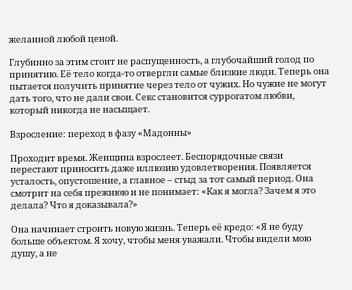желанной любой ценой.

Глубинно за этим стоит не распущенность, а глубочайший голод по принятию. Её тело когда-то отвергли самые близкие люди. Теперь она пытается получить принятие через тело от чужих. Но чужие не могут дать того, что не дали свои. Секс становится суррогатом любви, который никогда не насыщает.

Взросление: переход в фазу «Мадонны»

Проходит время. Женщина взрослеет. Беспорядочные связи перестают приносить даже иллюзию удовлетворения. Появляется усталость, опустошение, а главное – стыд за тот самый период. Она смотрит на себя прежнюю и не понимает: «Как я могла? Зачем я это делала? Что я доказывала?»

Она начинает строить новую жизнь. Теперь её кредо: «Я не буду больше объектом. Я хочу, чтобы меня уважали. Чтобы видели мою душу, а не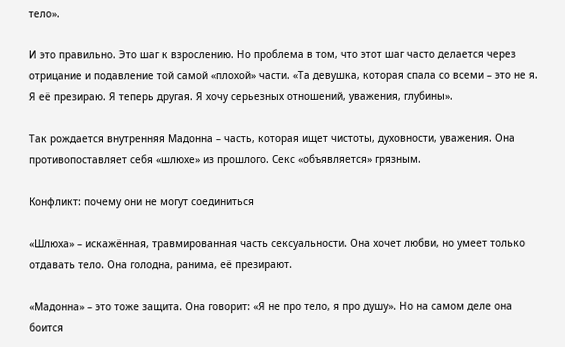тело».

И это правильно. Это шаг к взрослению. Но проблема в том, что этот шаг часто делается через отрицание и подавление той самой «плохой» части. «Та девушка, которая спала со всеми – это не я. Я её презираю. Я теперь другая. Я хочу серьезных отношений, уважения, глубины».

Так рождается внутренняя Мадонна – часть, которая ищет чистоты, духовности, уважения. Она противопоставляет себя «шлюхе» из прошлого. Секс «объявляется» грязным.

Конфликт: почему они не могут соединиться

«Шлюха» – искажённая, травмированная часть сексуальности. Она хочет любви, но умеет только отдавать тело. Она голодна, ранима, её презирают.

«Мадонна» – это тоже защита. Она говорит: «Я не про тело, я про душу». Но на самом деле она боится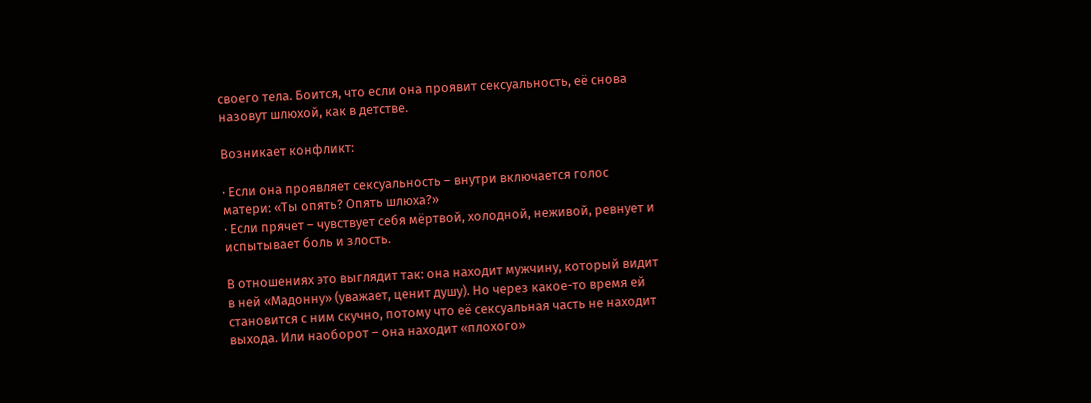своего тела. Боится, что если она проявит сексуальность, её снова назовут шлюхой, как в детстве.

Возникает конфликт:

· Если она проявляет сексуальность – внутри включается голос матери: «Ты опять? Опять шлюха?»
· Если прячет – чувствует себя мёртвой, холодной, неживой, ревнует и испытывает боль и злость.

В отношениях это выглядит так: она находит мужчину, который видит в ней «Мадонну» (уважает, ценит душу). Но через какое-то время ей становится с ним скучно, потому что её сексуальная часть не находит выхода. Или наоборот – она находит «плохого»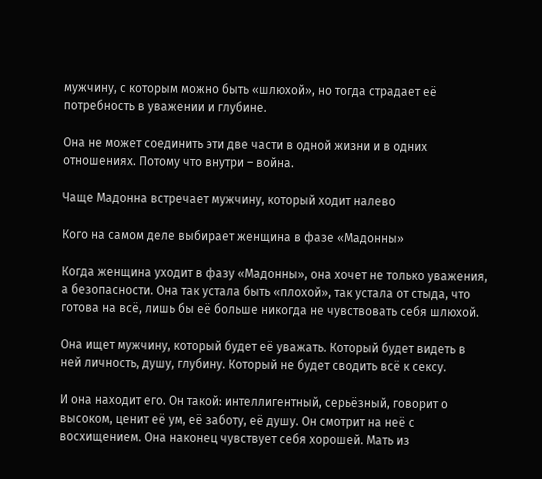мужчину, с которым можно быть «шлюхой», но тогда страдает её потребность в уважении и глубине.

Она не может соединить эти две части в одной жизни и в одних отношениях. Потому что внутри – война.

Чаще Мадонна встречает мужчину, который ходит налево

Кого на самом деле выбирает женщина в фазе «Мадонны»

Когда женщина уходит в фазу «Мадонны», она хочет не только уважения, а безопасности. Она так устала быть «плохой», так устала от стыда, что готова на всё, лишь бы её больше никогда не чувствовать себя шлюхой.

Она ищет мужчину, который будет её уважать. Который будет видеть в ней личность, душу, глубину. Который не будет сводить всё к сексу.

И она находит его. Он такой: интеллигентный, серьёзный, говорит о высоком, ценит её ум, её заботу, её душу. Он смотрит на неё с восхищением. Она наконец чувствует себя хорошей. Мать из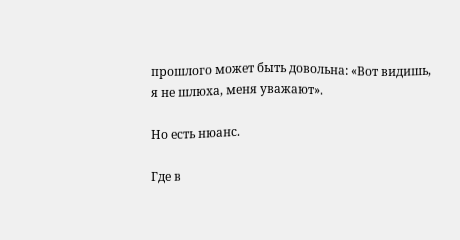прошлого может быть довольна: «Вот видишь, я не шлюха, меня уважают».

Но есть нюанс.

Где в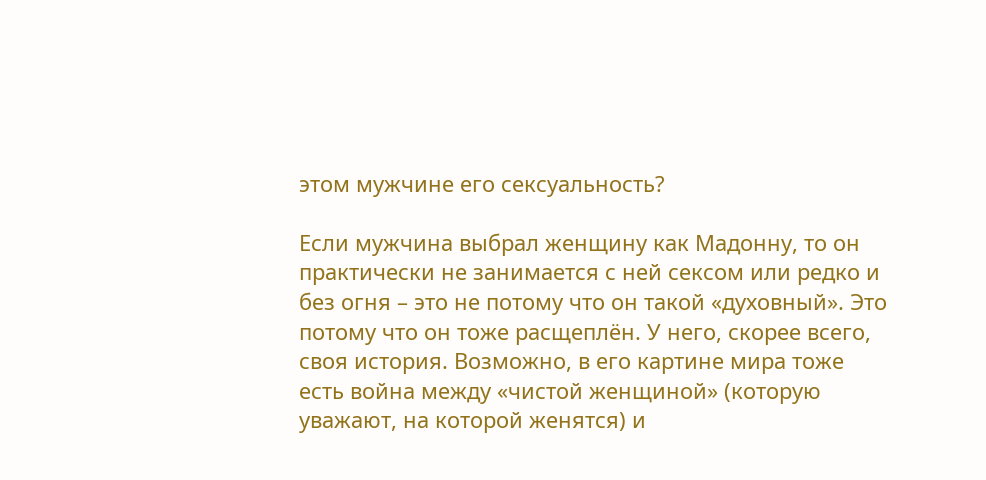этом мужчине его сексуальность?

Если мужчина выбрал женщину как Мадонну, то он практически не занимается с ней сексом или редко и без огня – это не потому что он такой «духовный». Это потому что он тоже расщеплён. У него, скорее всего, своя история. Возможно, в его картине мира тоже есть война между «чистой женщиной» (которую уважают, на которой женятся) и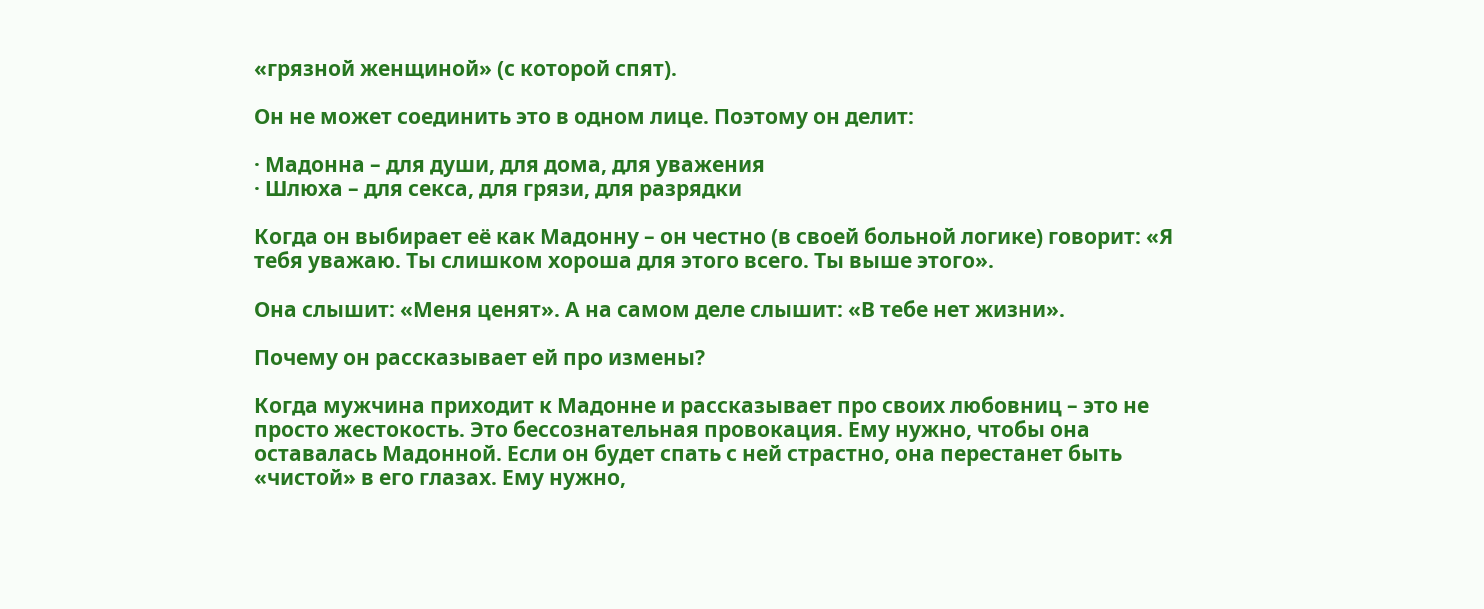«грязной женщиной» (с которой спят).

Он не может соединить это в одном лице. Поэтому он делит:

· Мадонна – для души, для дома, для уважения
· Шлюха – для секса, для грязи, для разрядки

Когда он выбирает её как Мадонну – он честно (в своей больной логике) говорит: «Я тебя уважаю. Ты слишком хороша для этого всего. Ты выше этого».

Она слышит: «Меня ценят». А на самом деле слышит: «В тебе нет жизни».

Почему он рассказывает ей про измены?

Когда мужчина приходит к Мадонне и рассказывает про своих любовниц – это не просто жестокость. Это бессознательная провокация. Ему нужно, чтобы она оставалась Мадонной. Если он будет спать с ней страстно, она перестанет быть «чистой» в его глазах. Ему нужно,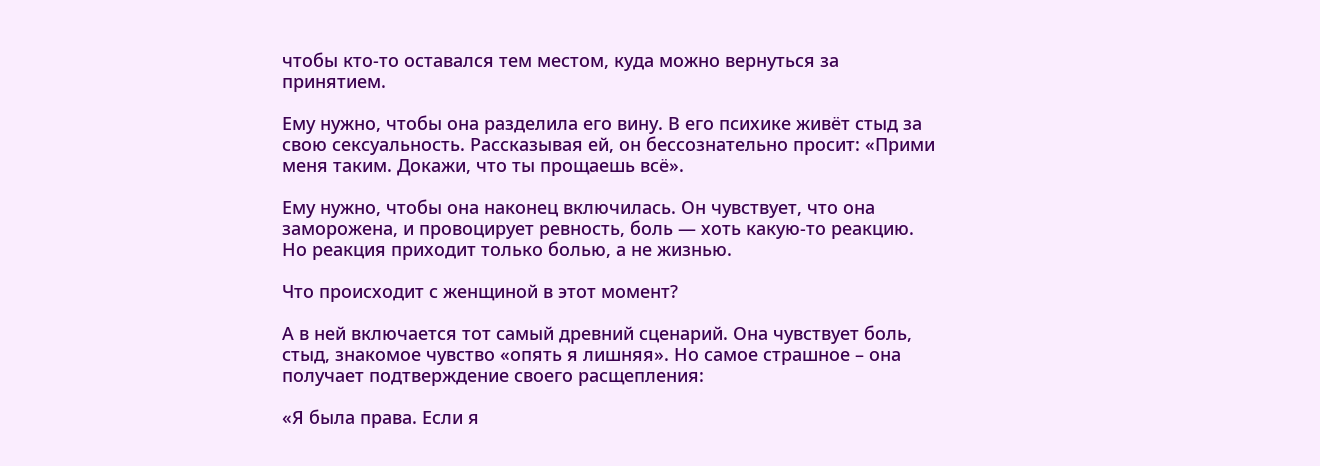чтобы кто-то оставался тем местом, куда можно вернуться за принятием.

Ему нужно, чтобы она разделила его вину. В его психике живёт стыд за свою сексуальность. Рассказывая ей, он бессознательно просит: «Прими меня таким. Докажи, что ты прощаешь всё».

Ему нужно, чтобы она наконец включилась. Он чувствует, что она заморожена, и провоцирует ревность, боль — хоть какую-то реакцию. Но реакция приходит только болью, а не жизнью.

Что происходит с женщиной в этот момент?

А в ней включается тот самый древний сценарий. Она чувствует боль, стыд, знакомое чувство «опять я лишняя». Но самое страшное – она получает подтверждение своего расщепления:

«Я была права. Если я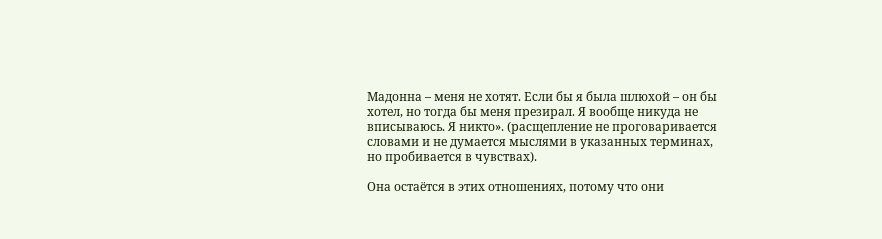Мадонна – меня не хотят. Если бы я была шлюхой – он бы хотел, но тогда бы меня презирал. Я вообще никуда не вписываюсь. Я никто». (расщепление не проговаривается словами и не думается мыслями в указанных терминах, но пробивается в чувствах).

Она остаётся в этих отношениях, потому что они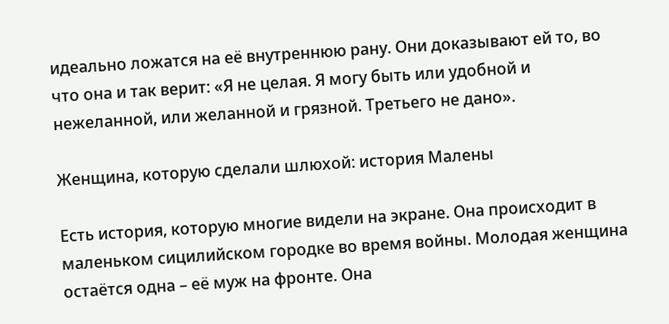идеально ложатся на её внутреннюю рану. Они доказывают ей то, во что она и так верит: «Я не целая. Я могу быть или удобной и нежеланной, или желанной и грязной. Третьего не дано».

Женщина, которую сделали шлюхой: история Малены

Есть история, которую многие видели на экране. Она происходит в маленьком сицилийском городке во время войны. Молодая женщина остаётся одна – её муж на фронте. Она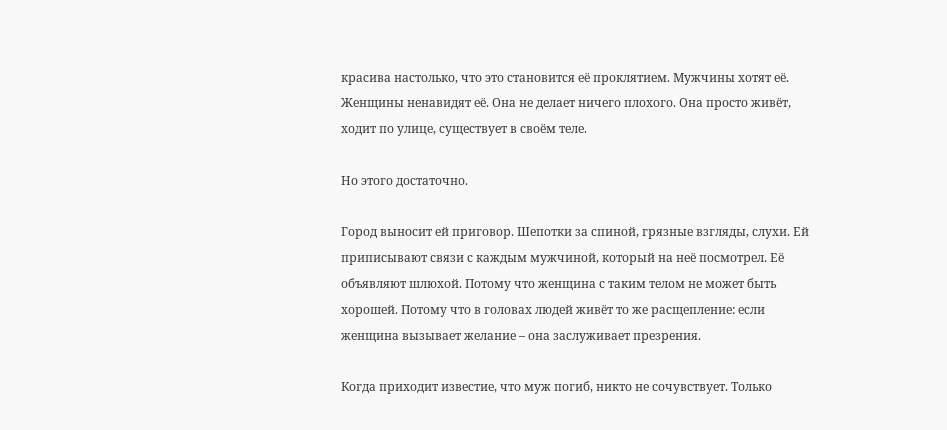красива настолько, что это становится её проклятием. Мужчины хотят её. Женщины ненавидят её. Она не делает ничего плохого. Она просто живёт, ходит по улице, существует в своём теле.

Но этого достаточно.

Город выносит ей приговор. Шепотки за спиной, грязные взгляды, слухи. Ей приписывают связи с каждым мужчиной, который на неё посмотрел. Её объявляют шлюхой. Потому что женщина с таким телом не может быть хорошей. Потому что в головах людей живёт то же расщепление: если женщина вызывает желание – она заслуживает презрения.

Когда приходит известие, что муж погиб, никто не сочувствует. Только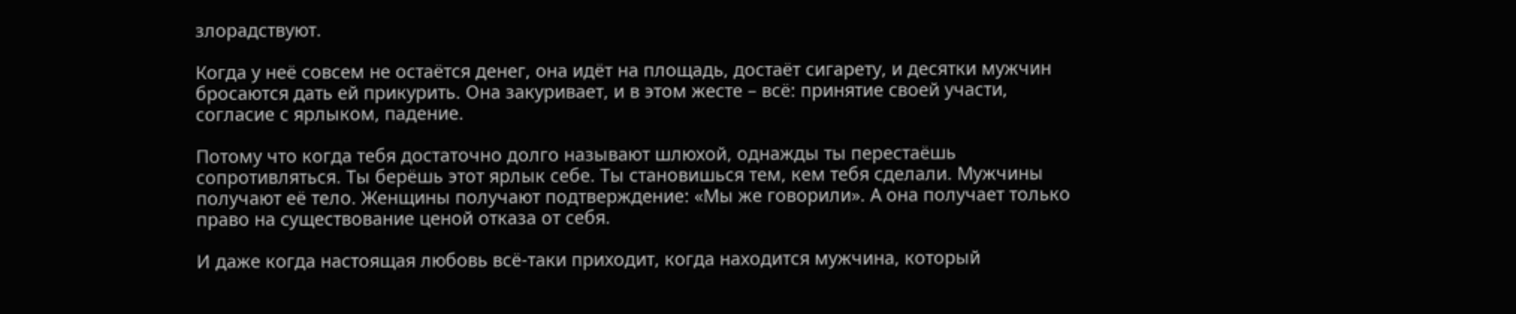злорадствуют.

Когда у неё совсем не остаётся денег, она идёт на площадь, достаёт сигарету, и десятки мужчин бросаются дать ей прикурить. Она закуривает, и в этом жесте – всё: принятие своей участи, согласие с ярлыком, падение.

Потому что когда тебя достаточно долго называют шлюхой, однажды ты перестаёшь сопротивляться. Ты берёшь этот ярлык себе. Ты становишься тем, кем тебя сделали. Мужчины получают её тело. Женщины получают подтверждение: «Мы же говорили». А она получает только право на существование ценой отказа от себя.

И даже когда настоящая любовь всё-таки приходит, когда находится мужчина, который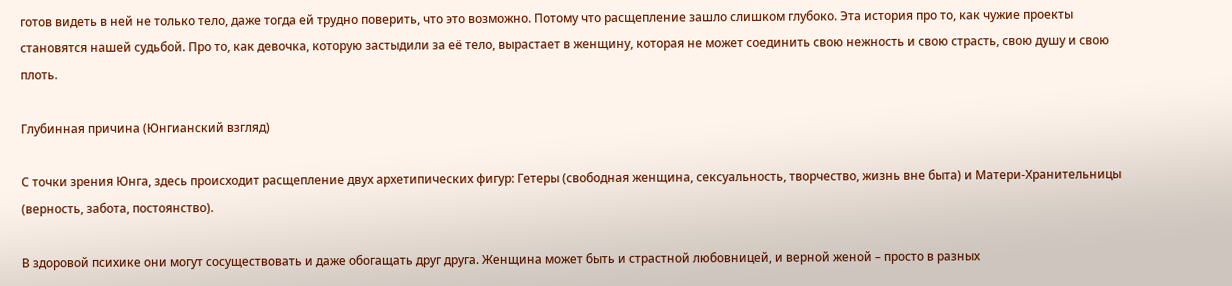готов видеть в ней не только тело, даже тогда ей трудно поверить, что это возможно. Потому что расщепление зашло слишком глубоко. Эта история про то, как чужие проекты становятся нашей судьбой. Про то, как девочка, которую застыдили за её тело, вырастает в женщину, которая не может соединить свою нежность и свою страсть, свою душу и свою плоть.

Глубинная причина (Юнгианский взгляд)

С точки зрения Юнга, здесь происходит расщепление двух архетипических фигур: Гетеры (свободная женщина, сексуальность, творчество, жизнь вне быта) и Матери-Хранительницы (верность, забота, постоянство).

В здоровой психике они могут сосуществовать и даже обогащать друг друга. Женщина может быть и страстной любовницей, и верной женой – просто в разных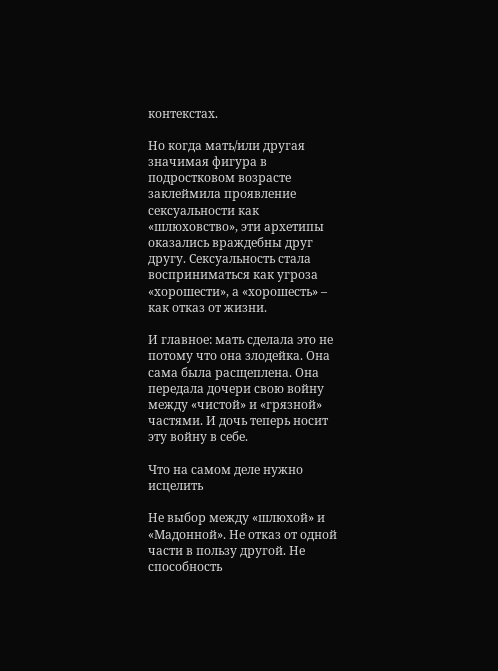контекстах.

Но когда мать/или другая значимая фигура в подростковом возрасте заклеймила проявление сексуальности как «шлюховство», эти архетипы оказались враждебны друг другу. Сексуальность стала восприниматься как угроза «хорошести», а «хорошесть» – как отказ от жизни.

И главное: мать сделала это не потому что она злодейка. Она сама была расщеплена. Она передала дочери свою войну между «чистой» и «грязной» частями. И дочь теперь носит эту войну в себе.

Что на самом деле нужно исцелить

Не выбор между «шлюхой» и «Мадонной». Не отказ от одной части в пользу другой. Не способность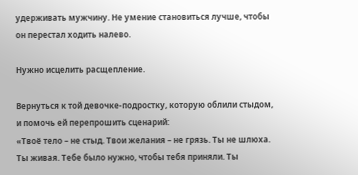удерживать мужчину. Не умение становиться лучше, чтобы он перестал ходить налево.

Нужно исцелить расщепление.

Вернуться к той девочке-подростку, которую облили стыдом, и помочь ей перепрошить сценарий:
«Твоё тело – не стыд. Твои желания – не грязь. Ты не шлюха. Ты живая. Тебе было нужно, чтобы тебя приняли. Ты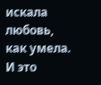искала любовь, как умела. И это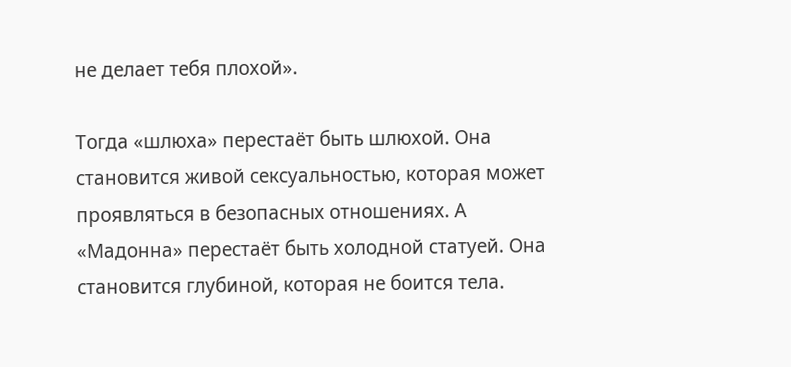не делает тебя плохой».

Тогда «шлюха» перестаёт быть шлюхой. Она становится живой сексуальностью, которая может проявляться в безопасных отношениях. А «Мадонна» перестаёт быть холодной статуей. Она становится глубиной, которая не боится тела.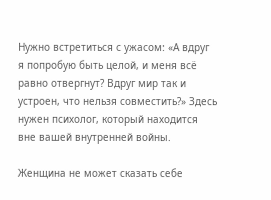Нужно встретиться с ужасом: «А вдруг я попробую быть целой, и меня всё равно отвергнут? Вдруг мир так и устроен, что нельзя совместить?» Здесь нужен психолог, который находится вне вашей внутренней войны.

Женщина не может сказать себе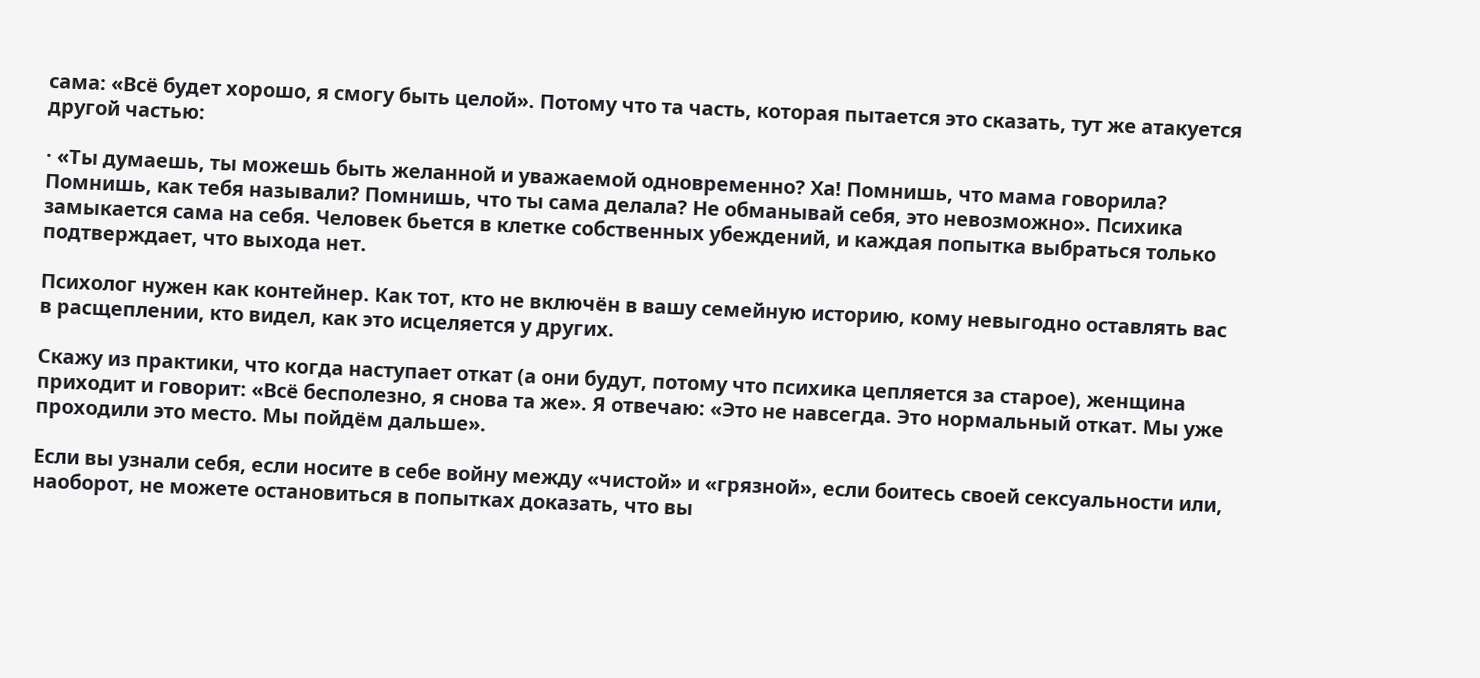сама: «Всё будет хорошо, я смогу быть целой». Потому что та часть, которая пытается это сказать, тут же атакуется другой частью:

· «Ты думаешь, ты можешь быть желанной и уважаемой одновременно? Ха! Помнишь, что мама говорила? Помнишь, как тебя называли? Помнишь, что ты сама делала? Не обманывай себя, это невозможно». Психика замыкается сама на себя. Человек бьется в клетке собственных убеждений, и каждая попытка выбраться только подтверждает, что выхода нет.

Психолог нужен как контейнер. Как тот, кто не включён в вашу семейную историю, кому невыгодно оставлять вас в расщеплении, кто видел, как это исцеляется у других.

Скажу из практики, что когда наступает откат (а они будут, потому что психика цепляется за старое), женщина приходит и говорит: «Всё бесполезно, я снова та же». Я отвечаю: «Это не навсегда. Это нормальный откат. Мы уже проходили это место. Мы пойдём дальше».

Если вы узнали себя, если носите в себе войну между «чистой» и «грязной», если боитесь своей сексуальности или, наоборот, не можете остановиться в попытках доказать, что вы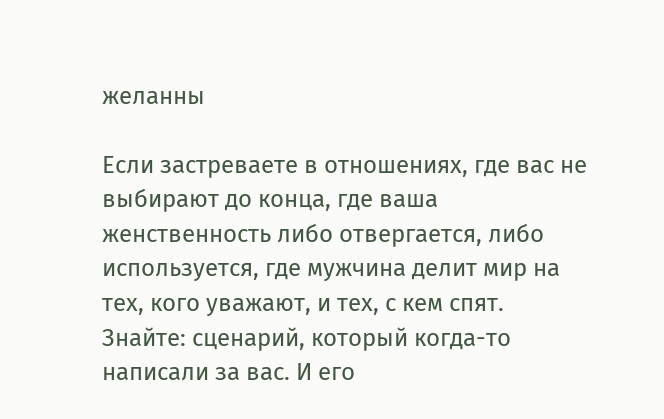желанны

Если застреваете в отношениях, где вас не выбирают до конца, где ваша женственность либо отвергается, либо используется, где мужчина делит мир на тех, кого уважают, и тех, с кем спят. Знайте: сценарий, который когда-то написали за вас. И его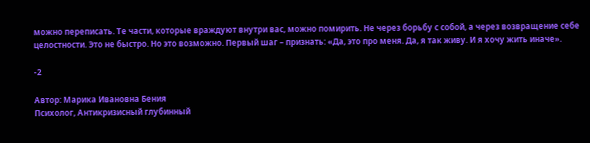можно переписать. Те части, которые враждуют внутри вас, можно помирить. Не через борьбу с собой, а через возвращение себе целостности. Это не быстро. Но это возможно. Первый шаг – признать: «Да, это про меня. Да, я так живу. И я хочу жить иначе».

-2

Автор: Марика Ивановна Бения
Психолог, Антикризисный глубинный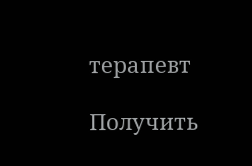терапевт

Получить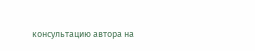консультацию автора на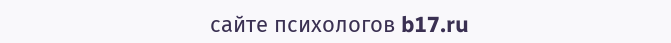сайте психологов b17.ru